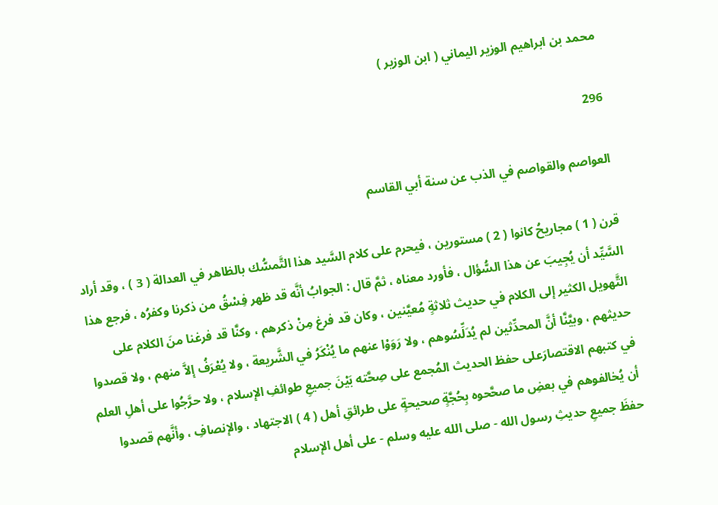محمد بن ابراهيم الوزير اليماني ( ابن الوزير )

296

العواصم والقواصم في الذب عن سنة أبي القاسم

قرن ( 1 ) مجاريحُ كانوا ( 2 ) مستورين ، فيحرم على كلام السَّيد هذا التَّمسُّك بالظاهر في العدالة ( 3 ) ، وقد أراد السَّيِّد أن يُجِيبَ عن هذا السُّؤال ، فأورد معناه ، ثمَّ قال : الجوابُ أنَّه قد ظهر فِسْقُ من ذكرنا وكفرُه ، فرجع هذا التَّهويل الكثير إلى الكلام في حديث ثلاثةٍ مُعيَّنين ، وكان قد فرغ مِنْ ذكرهم ، وكنَّا قد فرغنا منَ الكلام على حديثهم ، وبيَّنَّا أنَّ المحدِّثين لم يُدَلِّسُوهم ، ولا رَوَوْا عنهم ما يُنْكَرُ في الشَّريعة ، ولا يُعْرَفُ إلاَّ منهم ، ولا قصدوا في كتبهم الاقتصارَعلى حفظ الحديث المُجمع على صِحَّته بَيْنَ جميعِ طوائفِ الإسلام ، ولا حرَّجُوا على أهلِ العلم أن يُخالفوهم في بعضِ ما صحَّحوه بِحُجَّةٍ صحيحةٍ على طرائقِ أهل ( 4 ) الاجتهاد ، والإنصافِ ، وأنَّهم قصدوا حفظَ جميعِ حديثِ رسول الله - صلى الله عليه وسلم - على أهل الإسلام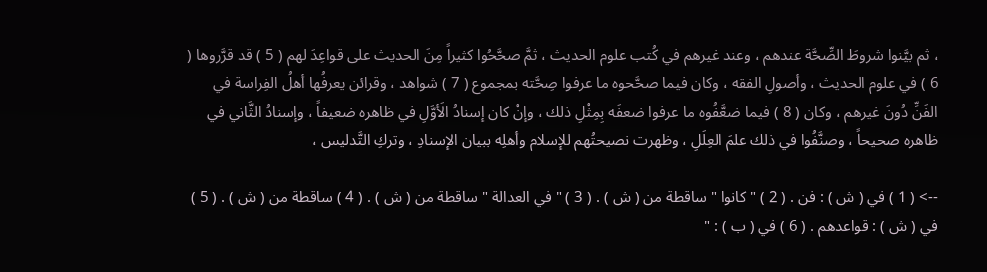، ثم بيَّنوا شروطَ الصِّحَّة عندهم ، وعند غيرهم في كُتب علوم الحديث ، ثمَّ صحَّحُوا كثيراً مِنَ الحديث على قواعِدَ لهم ( 5 ) قد قرَّروها ( 6 ) في علوم الحديث ، وأصولِ الفقه ، وكان فيما صحَّحوه ما عرفوا صِحَّته بمجموع ( 7 ) شواهد ، وقرائن يعرفُها أهلُ الفِراسة في الفَنِّ دُونَ غيرهم ، وكان ( 8 ) فيما ضعَّفُوه ما عرفوا ضعفَه بِمِثْلِ ذلك ، وإنْ كان إسنادُ الَأوَّلِ في ظاهره ضعيفاً ، وإسنادُ الثَّاني في ظاهره صحيحاً ، وصنَّفُوا في ذلك علمَ العِلَلِ ، وظهرت نصيحتُهم للإسلام وأهلِه ببيان الإسنادِ ، وتركِ التَّدليس ،

--> ( 1 ) في ( ش ) : فن . ( 2 ) " كانوا " ساقطة من ( ش ) . ( 3 ) " في العدالة " ساقطة من ( ش ) . ( 4 ) ساقطة من ( ش ) . ( 5 ) في ( ش ) : قواعدهم . ( 6 ) في ( ب ) : "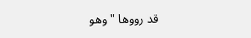قد رووها " وهو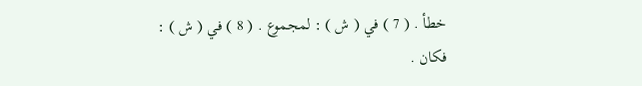خطأ . ( 7 ) في ( ش ) : لمجموع . ( 8 ) في ( ش ) : فكان .